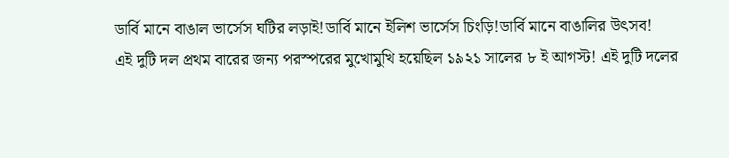ডার্বি মানে বাঙাল ভার্সেস ঘটির লড়াই!ডার্বি মানে ইলিশ ভার্সেস চিংড়ি!ডার্বি মানে বাঙালির উৎসব!
এই দুটি দল প্রথম বারের জন্য পরস্পরের মুখোমুখি হয়েছিল ১৯২১ সালের ৮ ই আগস্ট! এই দুটি দলের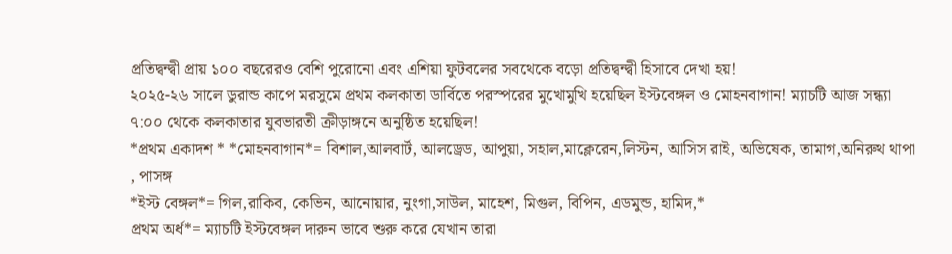প্রতিদ্বন্দ্বী প্রায় ১০০ বছরেরও বেশি পুরোনো এবং এশিয়া ফুটবলের সবথেকে বড়ো প্রতিদ্বন্দ্বী হিসাবে দেখা হয়!
২০২৫-২৬ সালে ডুরান্ড কাপে মরসুমে প্রথম কলকাতা ডার্বিতে পরস্পরের মুখোমুখি হয়েছিল ইস্টবেঙ্গল ও মোহনবাগান! ম্যাচটি আজ সন্ধ্যা ৭:০০ থেকে কলকাতার যুবভারতী ক্রীড়াঙ্গনে অনুষ্ঠিত হয়েছিল!
*প্রথম একাদশ * *মোহনবাগান*= বিশাল,আলবার্ট, আলড্রেড, আপুয়া, সহাল,মাক্লেরেন,লিস্টন, আসিস রাই, অভিষেক, তামাগ,অনিরুথ থাপা , পাসঙ্গ
*ইস্ট বেঙ্গল*= গিল,রাকিব, কেভিন, আনোয়ার, নুংগা,সাউল, মাহেশ, মিগুল, বিপিন, এডমুন্ড, হামিদ,*
প্রথম অর্ধ*= ম্যাচটি ইস্টবেঙ্গল দারুন ভাবে শুরু করে যেখান তারা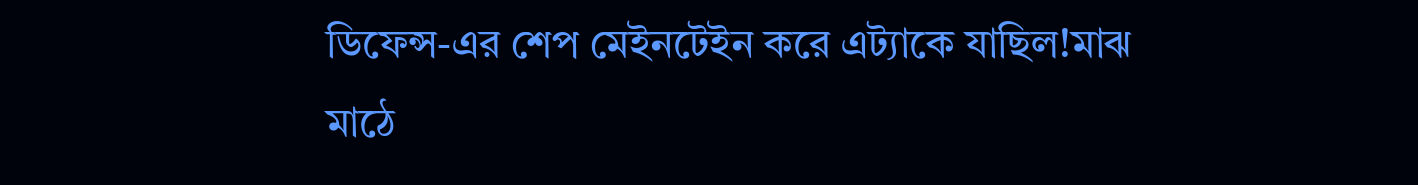ডিফেন্স-এর শেপ মেইনটেইন করে এট্যাকে যাছিল!মাঝ মাঠে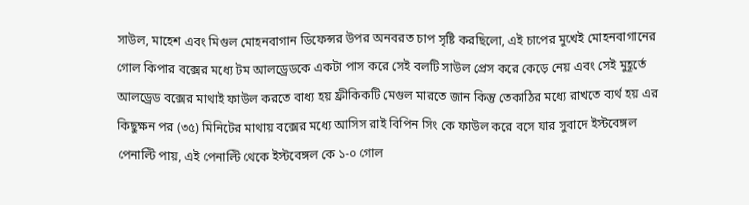সাউল, মাহেশ এবং মিগুল মোহনবাগান ডিফেন্সর উপর অনবরত চাপ সৃষ্টি করছিলো, এই চাপের মুখেই মোহনবাগানের গোল কিপার বক্সের মধ্যে টম আলড্রেডকে একটা পাস করে সেই বলটি সাউল প্রেস করে কেড়ে নেয় এবং সেই মুহূর্তে আলড্রেড বক্সের মাথাই ফাউল করতে বাধ্য হয় ফ্রীকিকটি মেগুল মারতে জান কিন্তু তেকাঠির মধ্যে রাখতে ব্যর্থ হয় এর কিছুক্ষন পর (৩৫) মিনিটের মাথায় বক্সের মধ্যে আসিস রাই বিপিন সিং কে ফাউল করে বসে যার সুবাদে ইস্টবেঙ্গল পেনাল্টি পায়, এই পেনাল্টি থেকে ইস্টবেঙ্গল কে ১-০ গোল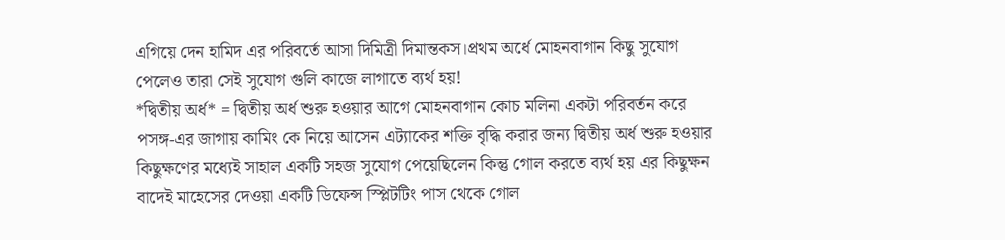এগিয়ে দেন হামিদ এর পরিবর্তে আসা দিমিত্রী দিমান্তকস।প্রথম অর্ধে মোহনবাগান কিছু সুযোগ পেলেও তারা সেই সুযোগ গুলি কাজে লাগাতে ব্যর্থ হয়!
*দ্বিতীয় অর্ধ* = দ্বিতীয় অর্ধ শুরু হওয়ার আগে মোহনবাগান কোচ মলিনা একটা পরিবর্তন করে পসঙ্গ-এর জাগায় কামিং কে নিয়ে আসেন এট্যাকের শক্তি বৃদ্ধি করার জন্য দ্বিতীয় অর্ধ শুরু হওয়ার কিছুক্ষণের মধ্যেই সাহাল একটি সহজ সুযোগ পেয়েছিলেন কিন্তু গোল করতে ব্যর্থ হয় এর কিছুক্ষন বাদেই মাহেসের দেওয়া একটি ডিফেন্স স্প্লিটটিং পাস থেকে গোল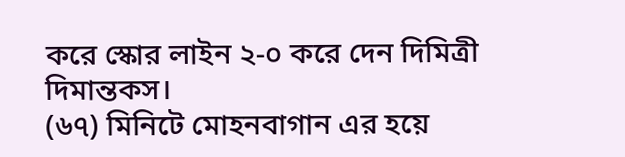করে স্কোর লাইন ২-০ করে দেন দিমিত্রী দিমান্তকস।
(৬৭) মিনিটে মোহনবাগান এর হয়ে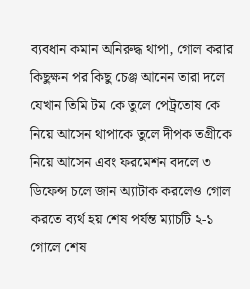ব্যবধান কমান অনিরুদ্ধ থাপা, গোল করার কিছুক্ষন পর কিছু চেঞ্জ আনেন তারা দলে যেখান তিমি টম কে তুলে পেট্রতোষ কে নিয়ে আসেন থাপাকে তুলে দীপক তগ্রীকে নিয়ে আসেন এবং ফরমেশন বদলে ৩ ডিফেন্স চলে জান অ্যাটাক করলেও গোল করতে ব্যর্থ হয় শেষ পর্যন্ত ম্যাচটি ২-১ গোলে শেষ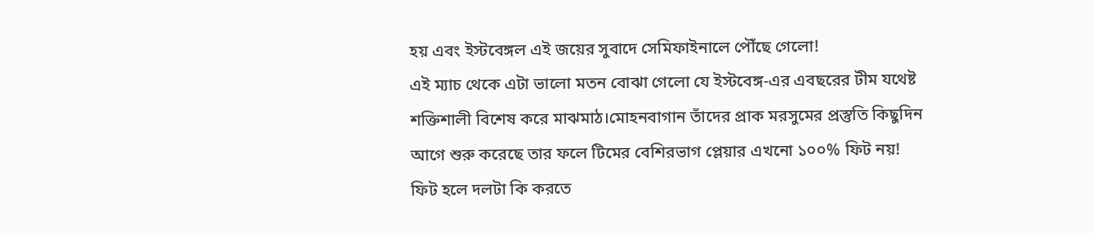হয় এবং ইস্টবেঙ্গল এই জয়ের সুবাদে সেমিফাইনালে পৌঁছে গেলো!
এই ম্যাচ থেকে এটা ভালো মতন বোঝা গেলো যে ইস্টবেঙ্গ-এর এবছরের টীম যথেষ্ট শক্তিশালী বিশেষ করে মাঝমাঠ।মোহনবাগান তাঁদের প্রাক মরসুমের প্রস্তুতি কিছুদিন আগে শুরু করেছে তার ফলে টিমের বেশিরভাগ প্লেয়ার এখনো ১০০% ফিট নয়!
ফিট হলে দলটা কি করতে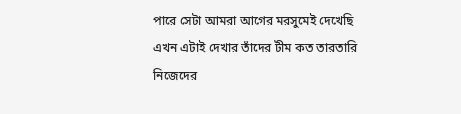পারে সেটা আমরা আগের মরসুমেই দেখেছি এখন এটাই দেখার তাঁদের টীম কত তারতারি নিজেদের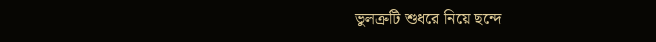ভুলত্রুটি শুধরে নিয়ে ছন্দে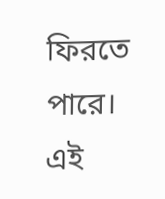ফিরতে পারে। এই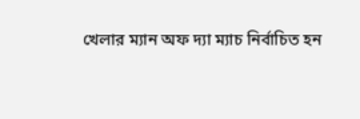খেলার ম্যান অফ দ্যা ম্যাচ নির্বাচিত হন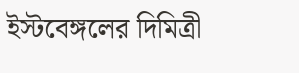ইস্টবেঙ্গলের দিমিত্রী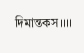দিমান্তকস।।।।